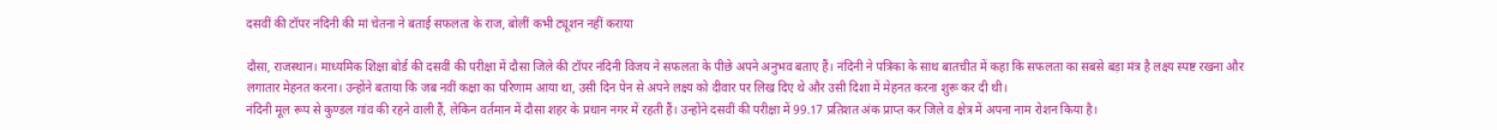दसवीं की टॉपर नंदिनी की मां चेतना ने बताई सफलता के राज, बोलीं कभी ट्यूशन नहीं कराया

दौसा, राजस्थान। माध्यमिक शिक्षा बोर्ड की दसवीं की परीक्षा में दौसा जिले की टॉपर नंदिनी विजय ने सफलता के पीछे अपने अनुभव बताए हैं। नंदिनी ने पत्रिका के साथ बातचीत में कहा कि सफलता का सबसे बड़ा मंत्र है लक्ष्य स्पष्ट रखना और लगातार मेहनत करना। उन्होंने बताया कि जब नवीं कक्षा का परिणाम आया था, उसी दिन पेन से अपने लक्ष्य को दीवार पर लिख दिए थे और उसी दिशा में मेहनत करना शुरू कर दी थी।
नंदिनी मूल रूप से कुण्डल गांव की रहने वाली हैं, लेकिन वर्तमान में दौसा शहर के प्रधान नगर में रहती हैं। उन्होंने दसवीं की परीक्षा में 99.17 प्रतिशत अंक प्राप्त कर जिले व क्षेत्र में अपना नाम रोशन किया है।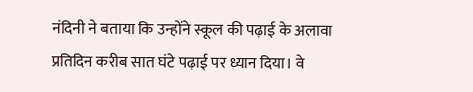नंदिनी ने बताया कि उन्होंने स्कूल की पढ़ाई के अलावा प्रतिदिन करीब सात घंटे पढ़ाई पर ध्यान दिया। वे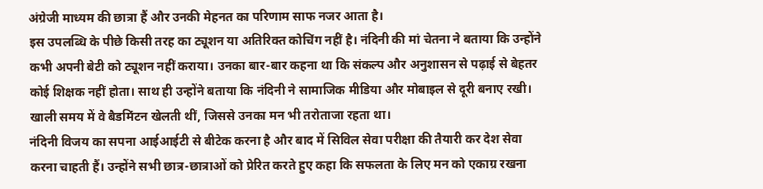अंग्रेजी माध्यम की छात्रा हैं और उनकी मेहनत का परिणाम साफ नजर आता है।
इस उपलब्धि के पीछे किसी तरह का ट्यूशन या अतिरिक्त कोचिंग नहीं है। नंदिनी की मां चेतना ने बताया कि उन्होंने कभी अपनी बेटी को ट्यूशन नहीं कराया। उनका बार-बार कहना था कि संकल्प और अनुशासन से पढ़ाई से बेहतर कोई शिक्षक नहीं होता। साथ ही उन्होंने बताया कि नंदिनी ने सामाजिक मीडिया और मोबाइल से दूरी बनाए रखी। खाली समय में वे बैडमिंटन खेलती थीं, जिससे उनका मन भी तरोताजा रहता था।
नंदिनी विजय का सपना आईआईटी से बीटेक करना है और बाद में सिविल सेवा परीक्षा की तैयारी कर देश सेवा करना चाहती हैं। उन्होंने सभी छात्र-छात्राओं को प्रेरित करते हुए कहा कि सफलता के लिए मन को एकाग्र रखना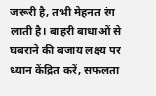जरूरी है, तभी मेहनत रंग लाती है। बाहरी बाधाओं से घबराने की बजाय लक्ष्य पर ध्यान केंद्रित करें, सफलता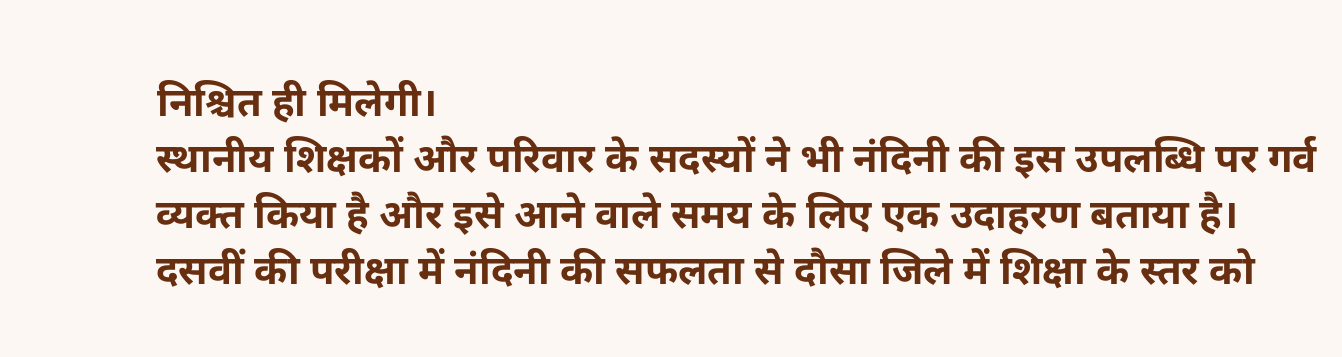निश्चित ही मिलेगी।
स्थानीय शिक्षकों और परिवार के सदस्यों ने भी नंदिनी की इस उपलब्धि पर गर्व व्यक्त किया है और इसे आने वाले समय के लिए एक उदाहरण बताया है। दसवीं की परीक्षा में नंदिनी की सफलता से दौसा जिले में शिक्षा के स्तर को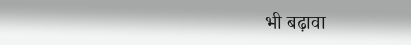भी बढ़ावा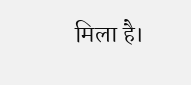मिला है।